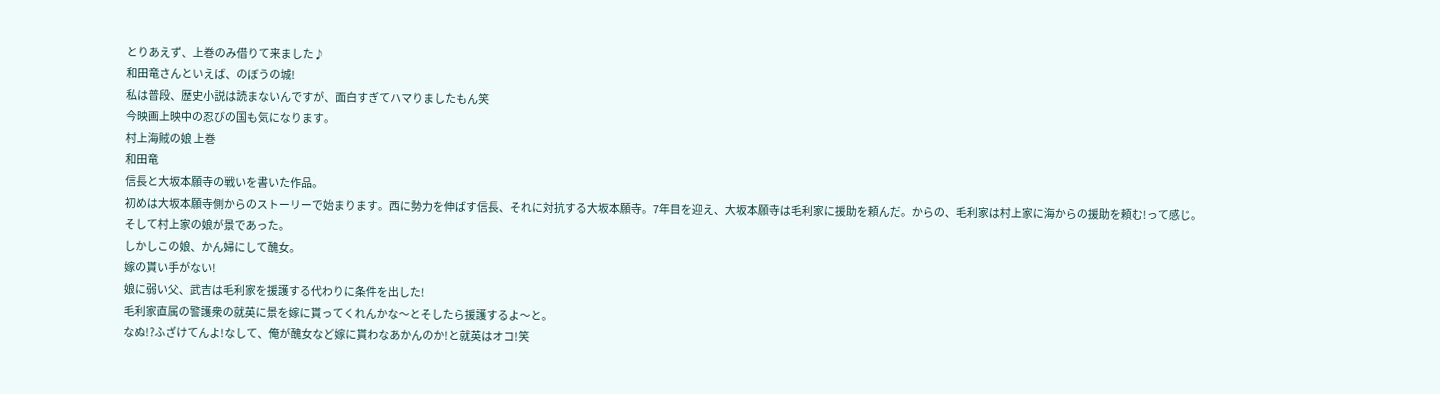とりあえず、上巻のみ借りて来ました♪
和田竜さんといえば、のぼうの城!
私は普段、歴史小説は読まないんですが、面白すぎてハマりましたもん笑
今映画上映中の忍びの国も気になります。
村上海賊の娘 上巻
和田竜
信長と大坂本願寺の戦いを書いた作品。
初めは大坂本願寺側からのストーリーで始まります。西に勢力を伸ばす信長、それに対抗する大坂本願寺。7年目を迎え、大坂本願寺は毛利家に援助を頼んだ。からの、毛利家は村上家に海からの援助を頼む!って感じ。
そして村上家の娘が景であった。
しかしこの娘、かん婦にして醜女。
嫁の貰い手がない!
娘に弱い父、武吉は毛利家を援護する代わりに条件を出した!
毛利家直属の警護衆の就英に景を嫁に貰ってくれんかな〜とそしたら援護するよ〜と。
なぬ!?ふざけてんよ!なして、俺が醜女など嫁に貰わなあかんのか!と就英はオコ!笑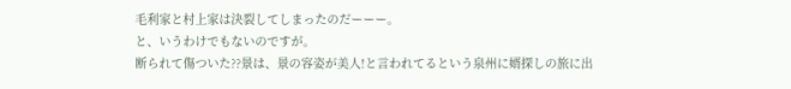毛利家と村上家は決裂してしまったのだーーー。
と、いうわけでもないのですが。
断られて傷ついた??景は、景の容姿が美人!と言われてるという泉州に婿探しの旅に出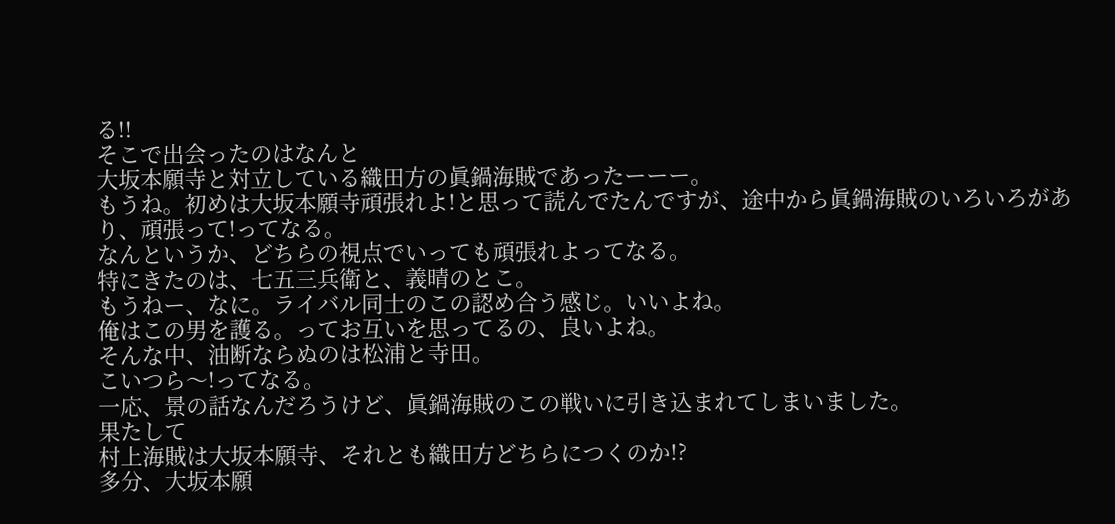る!!
そこで出会ったのはなんと
大坂本願寺と対立している織田方の眞鍋海賊であったーーー。
もうね。初めは大坂本願寺頑張れよ!と思って読んでたんですが、途中から眞鍋海賊のいろいろがあり、頑張って!ってなる。
なんというか、どちらの視点でいっても頑張れよってなる。
特にきたのは、七五三兵衛と、義晴のとこ。
もうねー、なに。ライバル同士のこの認め合う感じ。いいよね。
俺はこの男を護る。ってお互いを思ってるの、良いよね。
そんな中、油断ならぬのは松浦と寺田。
こいつら〜!ってなる。
一応、景の話なんだろうけど、眞鍋海賊のこの戦いに引き込まれてしまいました。
果たして
村上海賊は大坂本願寺、それとも織田方どちらにつくのか!?
多分、大坂本願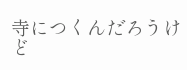寺につくんだろうけど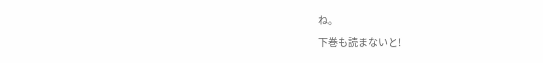ね。
下巻も読まないと!